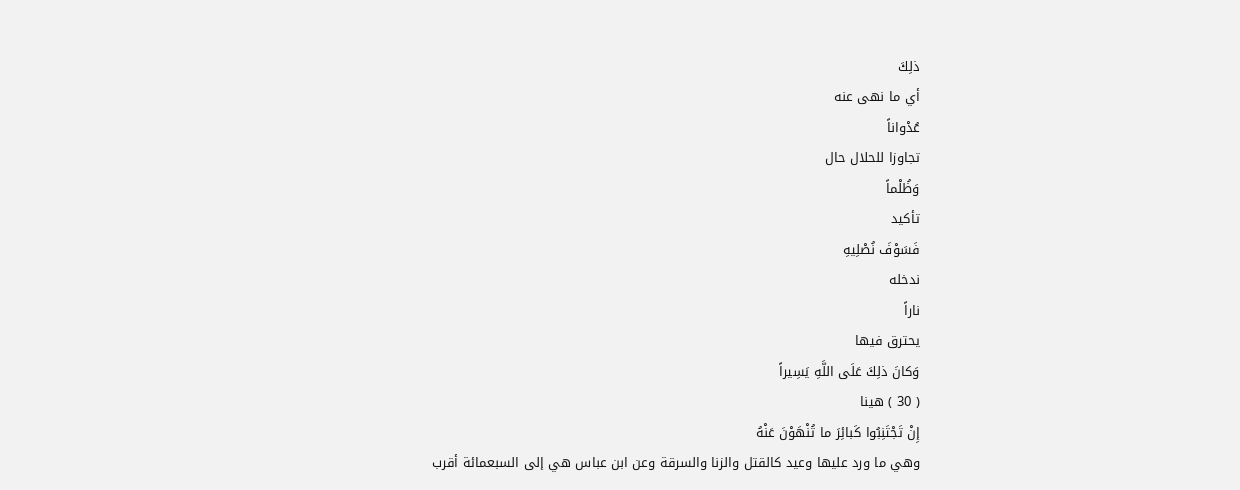ذلِكَ
أي ما نهى عنه
عُدْواناً
تجاوزا للحلال حال
وَظُلْماً
تأكيد
فَسَوْفَ نُصْلِيهِ
ندخله
ناراً
يحترق فيها
وَكانَ ذلِكَ عَلَى اللَّهِ يَسِيراً
( 30 ) هينا
إِنْ تَجْتَنِبُوا كَبائِرَ ما تُنْهَوْنَ عَنْهُ
وهي ما ورد عليها وعيد كالقتل والزنا والسرقة وعن ابن عباس هي إلى السبعمائة أقرب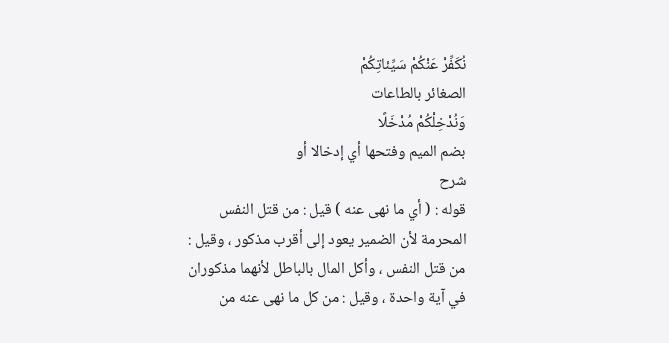نُكَفِّرْ عَنْكُمْ سَيِّئاتِكُمْ
الصغائر بالطاعات
وَنُدْخِلْكُمْ مُدْخَلًا
بضم الميم وفتحها أي إدخالا أو
شرح
قوله : ( أي ما نهى عنه ) قيل : من قتل النفس المحرمة لأن الضمير يعود إلى أقرب مذكور ، وقيل :
من قتل النفس ، وأكل المال بالباطل لأنهما مذكوران في آية واحدة ، وقيل : من كل ما نهى عنه من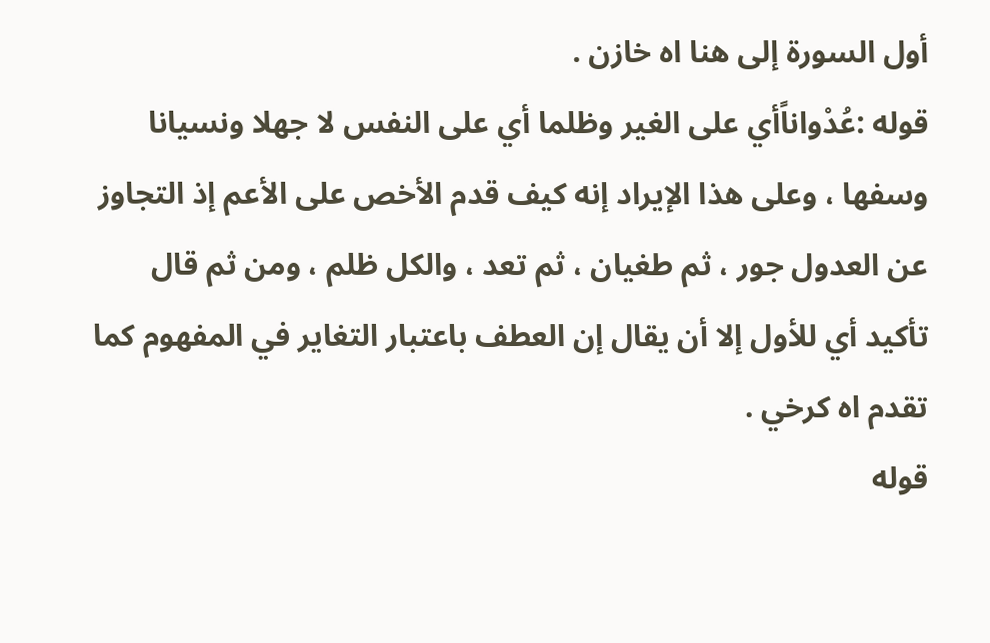أول السورة إلى هنا اه خازن .
قوله :عُدْواناًأي على الغير وظلما أي على النفس لا جهلا ونسيانا وسفها ، وعلى هذا الإيراد إنه كيف قدم الأخص على الأعم إذ التجاوز عن العدول جور ، ثم طغيان ، ثم تعد ، والكل ظلم ، ومن ثم قال تأكيد أي للأول إلا أن يقال إن العطف باعتبار التغاير في المفهوم كما تقدم اه كرخي .
قوله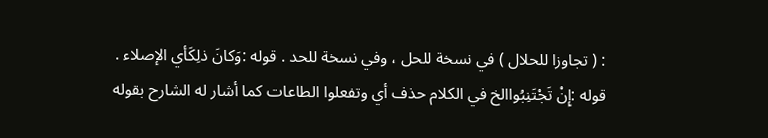: ( تجاوزا للحلال ) في نسخة للحل ، وفي نسخة للحد . قوله :وَكانَ ذلِكَأي الإصلاء .
قوله :إِنْ تَجْتَنِبُواالخ في الكلام حذف أي وتفعلوا الطاعات كما أشار له الشارح بقوله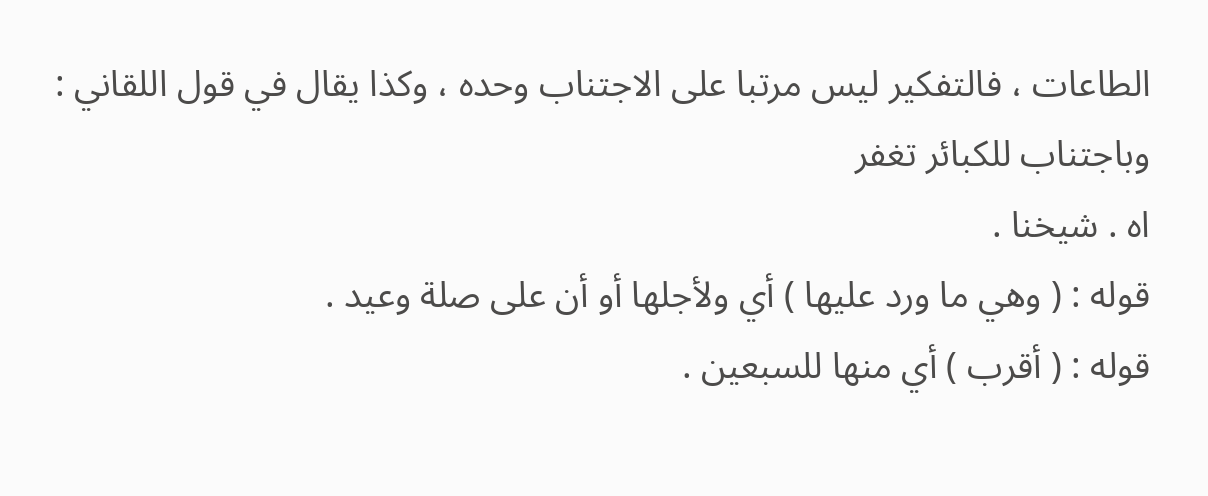الطاعات ، فالتفكير ليس مرتبا على الاجتناب وحده ، وكذا يقال في قول اللقاني :
وباجتناب للكبائر تغفر
اه . شيخنا .
قوله : ( وهي ما ورد عليها ) أي ولأجلها أو أن على صلة وعيد .
قوله : ( أقرب ) أي منها للسبعين .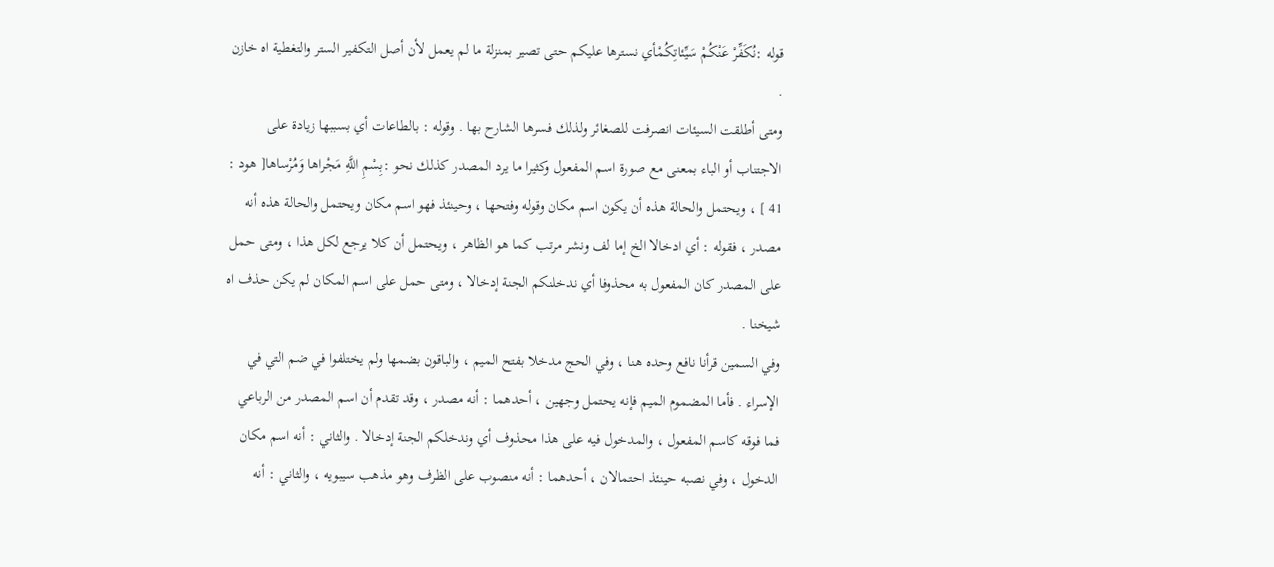قوله :نُكَفِّرْ عَنْكُمْ سَيِّئاتِكُمْأي نسترها عليكم حتى تصير بمنزلة ما لم يعمل لأن أصل التكفير الستر والتغطية اه خازن .
ومتى أطلقت السيئات انصرفت للصغائر ولذلك فسرها الشارح بها . وقوله : بالطاعات أي بسببها زيادة على الاجتناب أو الباء بمعنى مع صورة اسم المفعول وكثيرا ما يرد المصدر كذلك نحو :بِسْمِ اللَّهِ مَجْراها وَمُرْساها[ هود : 41 ] ، ويحتمل والحالة هذه أن يكون اسم مكان وقوله وفتحها ، وحينئذ فهو اسم مكان ويحتمل والحالة هذه أنه مصدر ، فقوله : أي ادخالا الخ إما لف ونشر مرتب كما هو الظاهر ، ويحتمل أن كلا يرجع لكل هذا ، ومتى حمل على المصدر كان المفعول به محذوفا أي ندخلنكم الجنة إدخالا ، ومتى حمل على اسم المكان لم يكن حذف اه شيخنا .
وفي السمين قرأنا نافع وحده هنا ، وفي الحج مدخلا بفتح الميم ، والباقون بضمها ولم يختلفوا في ضم التي في الإسراء . فأما المضموم الميم فإنه يحتمل وجهين ، أحدهما : أنه مصدر ، وقد تقدم أن اسم المصدر من الرباعي فما فوقه كاسم المفعول ، والمدخول فيه على هذا محذوف أي وندخلكم الجنة إدخالا . والثاني : أنه اسم مكان الدخول ، وفي نصبه حينئذ احتمالان ، أحدهما : أنه منصوب على الظرف وهو مذهب سيبويه ، والثاني : أنه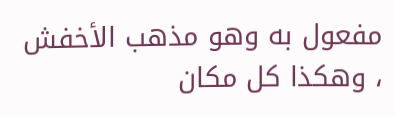مفعول به وهو مذهب الأخفش ، وهكذا كل مكان